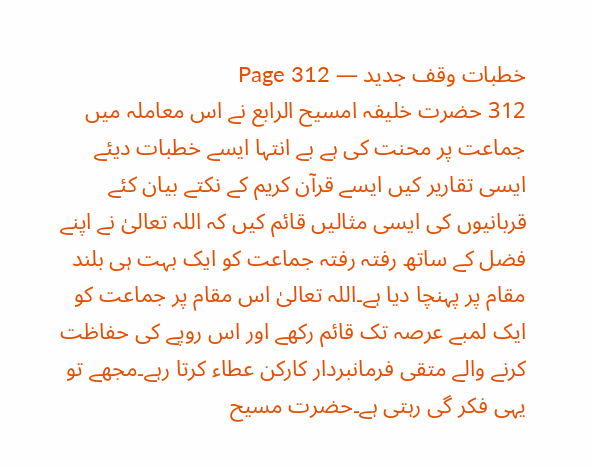خطبات وقف جدید — Page 312
312 حضرت خلیفہ امسیح الرابع نے اس معاملہ میں جماعت پر محنت کی ہے بے انتہا ایسے خطبات دیئے ایسی تقاریر کیں ایسے قرآن کریم کے نکتے بیان کئے قربانیوں کی ایسی مثالیں قائم کیں کہ اللہ تعالیٰ نے اپنے فضل کے ساتھ رفتہ رفتہ جماعت کو ایک بہت ہی بلند مقام پر پہنچا دیا ہے۔اللہ تعالیٰ اس مقام پر جماعت کو ایک لمبے عرصہ تک قائم رکھے اور اس روپے کی حفاظت کرنے والے متقی فرمانبردار کارکن عطاء کرتا رہے۔مجھے تو یہی فکر گی رہتی ہے۔حضرت مسیح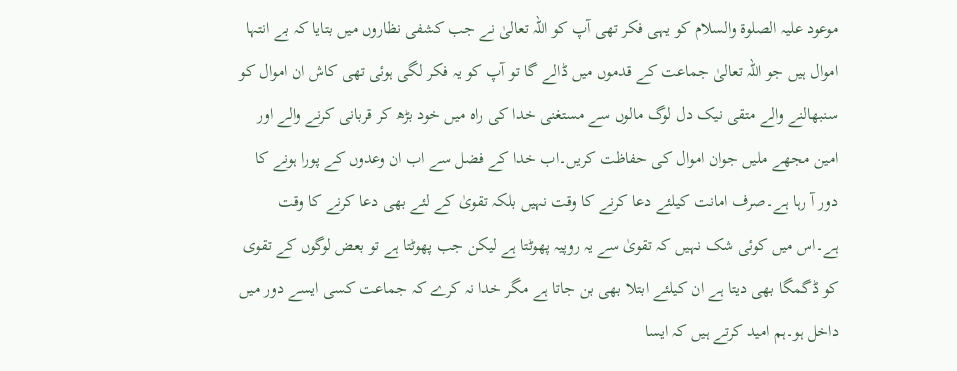موعود علیہ الصلوۃ والسلام کو یہی فکر تھی آپ کو اللہ تعالیٰ نے جب کشفی نظاروں میں بتایا کہ بے انتہا اموال ہیں جو اللہ تعالیٰ جماعت کے قدموں میں ڈالے گا تو آپ کو یہ فکر لگی ہوئی تھی کاش ان اموال کو سنبھالنے والے متقی نیک دل لوگ مالوں سے مستغنی خدا کی راہ میں خود بڑھ کر قربانی کرنے والے اور امین مجھے ملیں جوان اموال کی حفاظت کریں۔اب خدا کے فضل سے اب ان وعدوں کے پورا ہونے کا دور آ رہا ہے۔صرف امانت کیلئے دعا کرنے کا وقت نہیں بلکہ تقویٰ کے لئے بھی دعا کرنے کا وقت ہے۔اس میں کوئی شک نہیں کہ تقویٰ سے یہ روپیہ پھوٹتا ہے لیکن جب پھوٹتا ہے تو بعض لوگوں کے تقوی کو ڈگمگا بھی دیتا ہے ان کیلئے ابتلا بھی بن جاتا ہے مگر خدا نہ کرے کہ جماعت کسی ایسے دور میں داخل ہو۔ہم امید کرتے ہیں کہ ایسا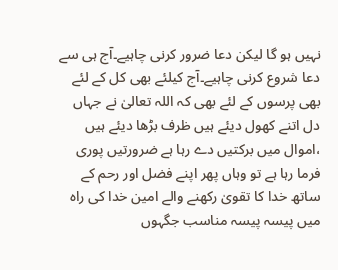نہیں ہو گا لیکن دعا ضرور کرنی چاہیے۔آج ہی سے دعا شروع کرنی چاہیے۔آج کیلئے بھی کل کے لئے بھی پرسوں کے لئے بھی کہ اللہ تعالیٰ نے جہاں دل اتنے کھول دیئے ہیں ظرف بڑھا دیئے ہیں ،اموال میں برکتیں دے رہا ہے ضرورتیں پوری فرما رہا ہے تو وہاں پھر اپنے فضل اور رحم کے ساتھ خدا کا تقویٰ رکھنے والے امین خدا کی راہ میں پیسہ پیسہ مناسب جگہوں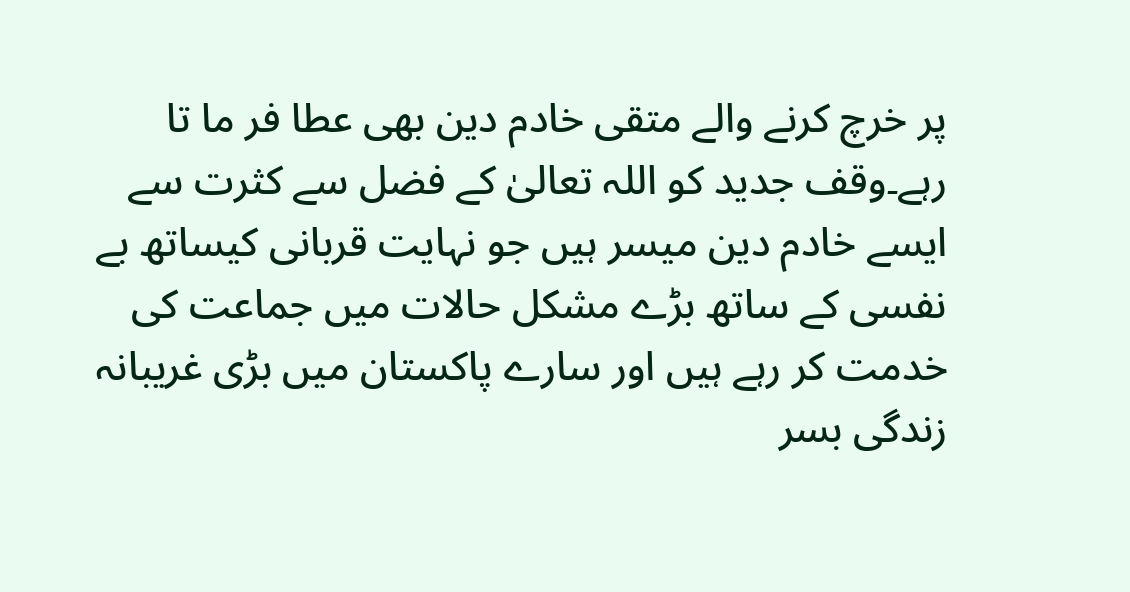پر خرچ کرنے والے متقی خادم دین بھی عطا فر ما تا رہے۔وقف جدید کو اللہ تعالیٰ کے فضل سے کثرت سے ایسے خادم دین میسر ہیں جو نہایت قربانی کیساتھ بے نفسی کے ساتھ بڑے مشکل حالات میں جماعت کی خدمت کر رہے ہیں اور سارے پاکستان میں بڑی غریبانہ زندگی بسر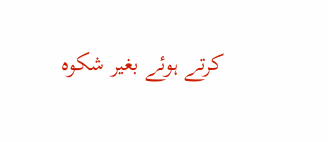کرتے ہوئے بغیر شکوہ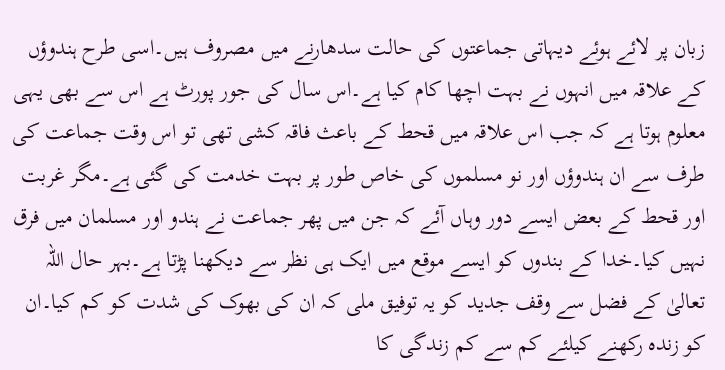زبان پر لائے ہوئے دیہاتی جماعتوں کی حالت سدھارنے میں مصروف ہیں۔اسی طرح ہندوؤں کے علاقہ میں انہوں نے بہت اچھا کام کیا ہے۔اس سال کی جور پورٹ ہے اس سے بھی یہی معلوم ہوتا ہے کہ جب اس علاقہ میں قحط کے باعث فاقہ کشی تھی تو اس وقت جماعت کی طرف سے ان ہندوؤں اور نو مسلموں کی خاص طور پر بہت خدمت کی گئی ہے۔مگر غربت اور قحط کے بعض ایسے دور وہاں آئے کہ جن میں پھر جماعت نے ہندو اور مسلمان میں فرق نہیں کیا۔خدا کے بندوں کو ایسے موقع میں ایک ہی نظر سے دیکھنا پڑتا ہے۔بہر حال اللہ تعالیٰ کے فضل سے وقف جدید کو یہ توفیق ملی کہ ان کی بھوک کی شدت کو کم کیا۔ان کو زندہ رکھنے کیلئے کم سے کم زندگی کا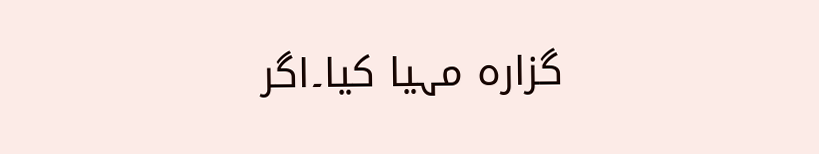گزارہ مہیا کیا۔اگر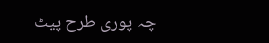چہ پوری طرح پیٹ